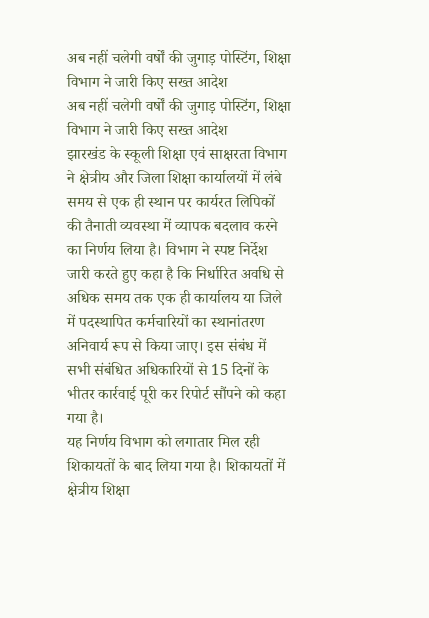अब नहीं चलेगी वर्षों की जुगाड़ पोस्टिंग, शिक्षा विभाग ने जारी किए सख्त आदेश
अब नहीं चलेगी वर्षों की जुगाड़ पोस्टिंग, शिक्षा विभाग ने जारी किए सख्त आदेश
झारखंड के स्कूली शिक्षा एवं साक्षरता विभाग ने क्षेत्रीय और जिला शिक्षा कार्यालयों में लंबे समय से एक ही स्थान पर कार्यरत लिपिकों की तैनाती व्यवस्था में व्यापक बदलाव करने का निर्णय लिया है। विभाग ने स्पष्ट निर्देश जारी करते हुए कहा है कि निर्धारित अवधि से अधिक समय तक एक ही कार्यालय या जिले में पदस्थापित कर्मचारियों का स्थानांतरण अनिवार्य रूप से किया जाए। इस संबंध में सभी संबंधित अधिकारियों से 15 दिनों के भीतर कार्रवाई पूरी कर रिपोर्ट सौंपने को कहा गया है।
यह निर्णय विभाग को लगातार मिल रही शिकायतों के बाद लिया गया है। शिकायतों में क्षेत्रीय शिक्षा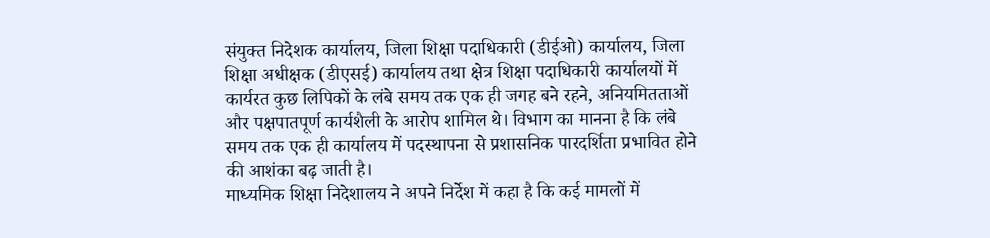संयुक्त निदेशक कार्यालय, जिला शिक्षा पदाधिकारी (डीईओ) कार्यालय, जिला शिक्षा अधीक्षक (डीएसई) कार्यालय तथा क्षेत्र शिक्षा पदाधिकारी कार्यालयों में कार्यरत कुछ लिपिकों के लंबे समय तक एक ही जगह बने रहने, अनियमितताओं और पक्षपातपूर्ण कार्यशैली के आरोप शामिल थे। विभाग का मानना है कि लंबे समय तक एक ही कार्यालय में पदस्थापना से प्रशासनिक पारदर्शिता प्रभावित होने की आशंका बढ़ जाती है।
माध्यमिक शिक्षा निदेशालय ने अपने निर्देश में कहा है कि कई मामलों में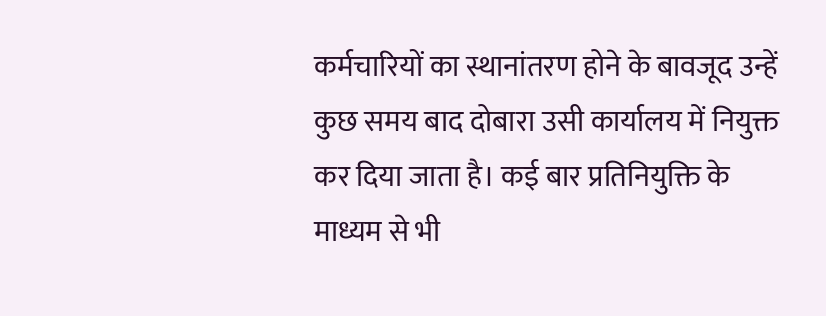कर्मचारियों का स्थानांतरण होने के बावजूद उन्हें कुछ समय बाद दोबारा उसी कार्यालय में नियुक्त कर दिया जाता है। कई बार प्रतिनियुक्ति के माध्यम से भी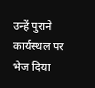उन्हें पुराने कार्यस्थल पर भेज दिया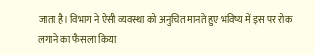जाता है। विभाग ने ऐसी व्यवस्था को अनुचित मानते हुए भविष्य में इस पर रोक लगाने का फैसला किया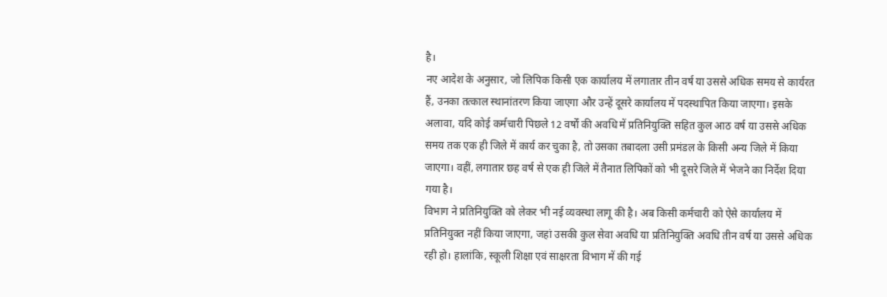है।
नए आदेश के अनुसार, जो लिपिक किसी एक कार्यालय में लगातार तीन वर्ष या उससे अधिक समय से कार्यरत हैं, उनका तत्काल स्थानांतरण किया जाएगा और उन्हें दूसरे कार्यालय में पदस्थापित किया जाएगा। इसके अलावा, यदि कोई कर्मचारी पिछले 12 वर्षों की अवधि में प्रतिनियुक्ति सहित कुल आठ वर्ष या उससे अधिक समय तक एक ही जिले में कार्य कर चुका है, तो उसका तबादला उसी प्रमंडल के किसी अन्य जिले में किया जाएगा। वहीं, लगातार छह वर्ष से एक ही जिले में तैनात लिपिकों को भी दूसरे जिले में भेजने का निर्देश दिया गया है।
विभाग ने प्रतिनियुक्ति को लेकर भी नई व्यवस्था लागू की है। अब किसी कर्मचारी को ऐसे कार्यालय में प्रतिनियुक्त नहीं किया जाएगा, जहां उसकी कुल सेवा अवधि या प्रतिनियुक्ति अवधि तीन वर्ष या उससे अधिक रही हो। हालांकि, स्कूली शिक्षा एवं साक्षरता विभाग में की गई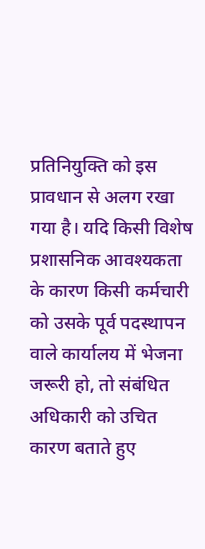प्रतिनियुक्ति को इस प्रावधान से अलग रखा गया है। यदि किसी विशेष प्रशासनिक आवश्यकता के कारण किसी कर्मचारी को उसके पूर्व पदस्थापन वाले कार्यालय में भेजना जरूरी हो, तो संबंधित अधिकारी को उचित कारण बताते हुए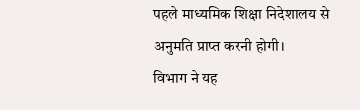पहले माध्यमिक शिक्षा निदेशालय से अनुमति प्राप्त करनी होगी।
विभाग ने यह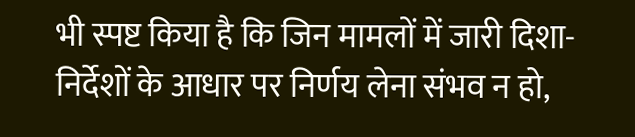भी स्पष्ट किया है कि जिन मामलों में जारी दिशा-निर्देशों के आधार पर निर्णय लेना संभव न हो,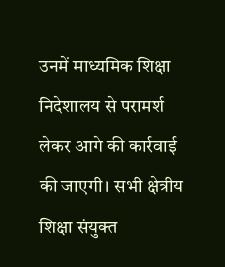उनमें माध्यमिक शिक्षा निदेशालय से परामर्श लेकर आगे की कार्रवाई की जाएगी। सभी क्षेत्रीय शिक्षा संयुक्त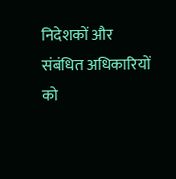निदेशकों और संबंधित अधिकारियों को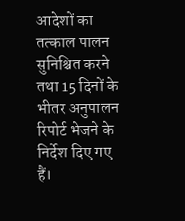आदेशों का तत्काल पालन सुनिश्चित करने तथा 15 दिनों के भीतर अनुपालन रिपोर्ट भेजने के निर्देश दिए गए हैं।